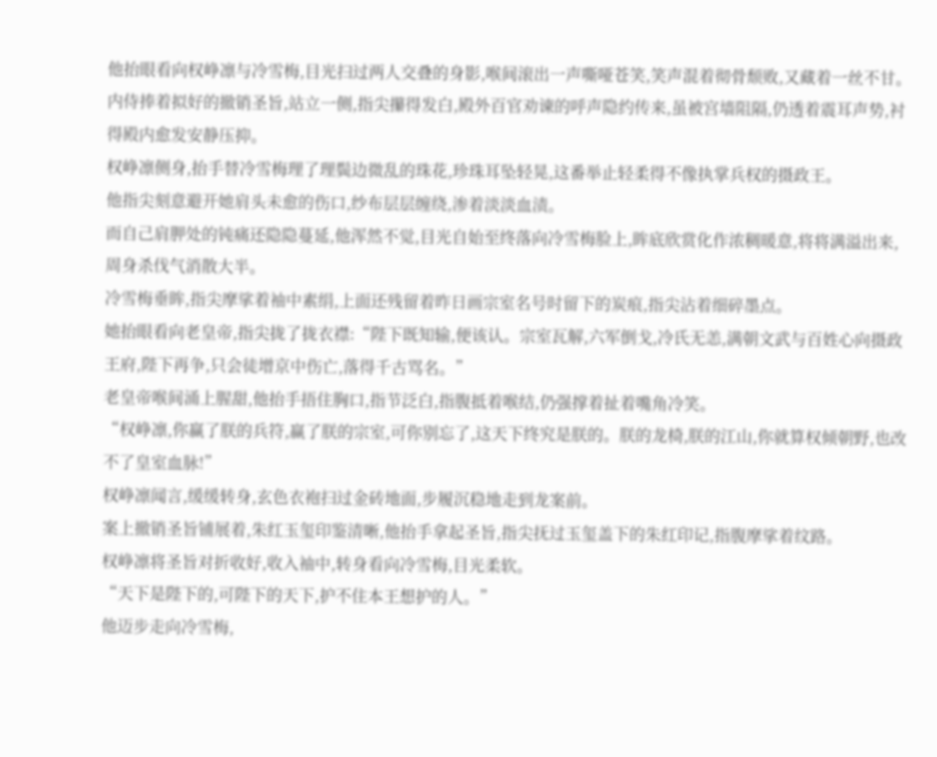他抬眼看向权峥凛与冷雪梅,目光扫过两人交叠的身影,喉间滚出一声嘶哑苍笑,笑声混着彻骨颓败,又藏着一丝不甘。
内侍捧着拟好的撤销圣旨,站立一侧,指尖攥得发白,殿外百官劝谏的呼声隐约传来,虽被宫墙阻隔,仍透着震耳声势,衬得殿内愈发安静压抑。
权峥凛侧身,抬手替冷雪梅理了理鬓边微乱的珠花,珍珠耳坠轻晃,这番举止轻柔得不像执掌兵权的摄政王。
他指尖刻意避开她肩头未愈的伤口,纱布层层缠绕,渗着淡淡血渍。
而自己肩胛处的钝痛还隐隐蔓延,他浑然不觉,目光自始至终落向冷雪梅脸上,眸底欣赏化作浓稠暖意,将将满溢出来,周身杀伐气消散大半。
冷雪梅垂眸,指尖摩挲着袖中素绢,上面还残留着昨日画宗室名号时留下的炭痕,指尖沾着细碎墨点。
她抬眼看向老皇帝,指尖拢了拢衣襟:“陛下既知输,便该认。宗室瓦解,六军倒戈,冷氏无恙,满朝文武与百姓心向摄政王府,陛下再争,只会徒增京中伤亡,落得千古骂名。”
老皇帝喉间涌上腥甜,他抬手捂住胸口,指节泛白,指腹抵着喉结,仍强撑着扯着嘴角冷笑。
“权峥凛,你赢了朕的兵符,赢了朕的宗室,可你别忘了,这天下终究是朕的。朕的龙椅,朕的江山,你就算权倾朝野,也改不了皇室血脉!”
权峥凛闻言,缓缓转身,玄色衣袍扫过金砖地面,步履沉稳地走到龙案前。
案上撤销圣旨铺展着,朱红玉玺印鉴清晰,他抬手拿起圣旨,指尖抚过玉玺盖下的朱红印记,指腹摩挲着纹路。
权峥凛将圣旨对折收好,收入袖中,转身看向冷雪梅,目光柔软。
“天下是陛下的,可陛下的天下,护不住本王想护的人。”
他迈步走向冷雪梅,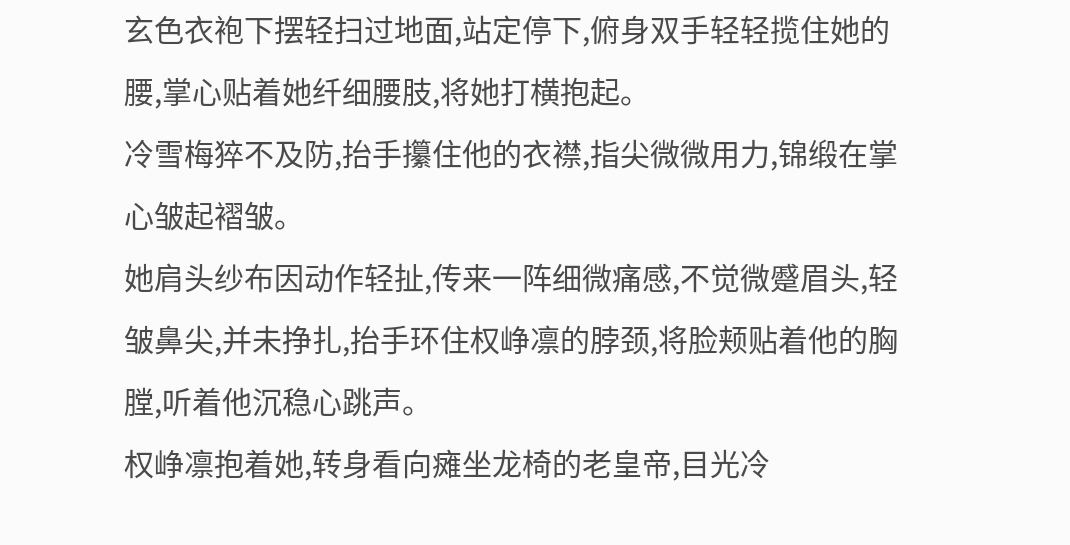玄色衣袍下摆轻扫过地面,站定停下,俯身双手轻轻揽住她的腰,掌心贴着她纤细腰肢,将她打横抱起。
冷雪梅猝不及防,抬手攥住他的衣襟,指尖微微用力,锦缎在掌心皱起褶皱。
她肩头纱布因动作轻扯,传来一阵细微痛感,不觉微蹙眉头,轻皱鼻尖,并未挣扎,抬手环住权峥凛的脖颈,将脸颊贴着他的胸膛,听着他沉稳心跳声。
权峥凛抱着她,转身看向瘫坐龙椅的老皇帝,目光冷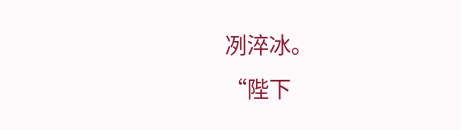冽淬冰。
“陛下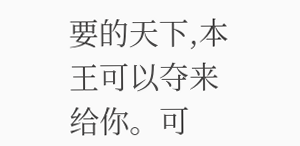要的天下,本王可以夺来给你。可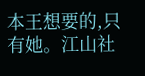本王想要的,只有她。江山社